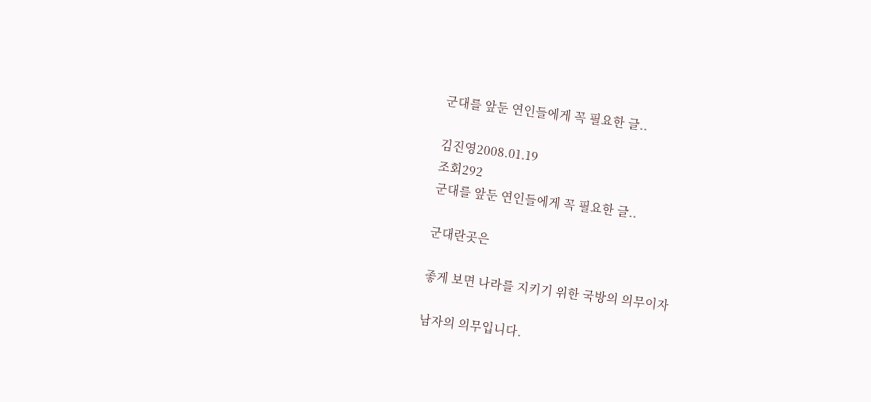군대를 앞둔 연인들에게 꼭 필요한 글..

김진영2008.01.19
조회292
군대를 앞둔 연인들에게 꼭 필요한 글..

군대란곳은

좋게 보면 나라를 지키기 위한 국방의 의무이자

남자의 의무입니다.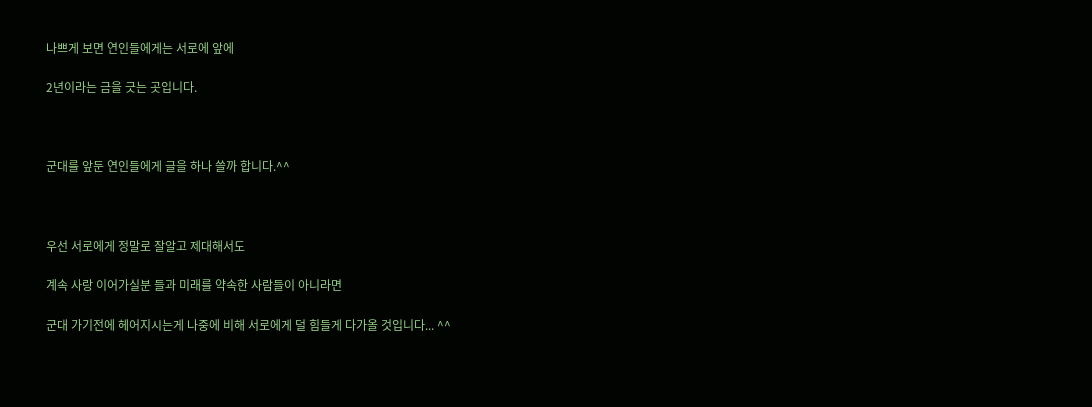나쁘게 보면 연인들에게는 서로에 앞에

2년이라는 금을 긋는 곳입니다.



군대를 앞둔 연인들에게 글을 하나 쓸까 합니다.^^



우선 서로에게 정말로 잘알고 제대해서도

계속 사랑 이어가실분 들과 미래를 약속한 사람들이 아니라면

군대 가기전에 헤어지시는게 나중에 비해 서로에게 덜 힘들게 다가올 것입니다... ^^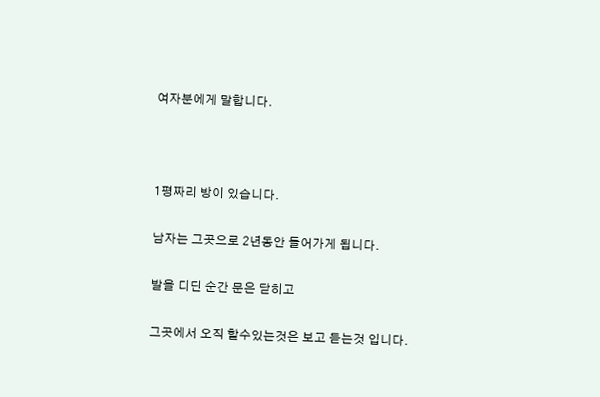여자분에게 말합니다.



1평짜리 방이 있습니다.

남자는 그곳으로 2년동안 들어가게 됩니다.

발을 디딘 순간 문은 닫히고

그곳에서 오직 할수있는것은 보고 듣는것 입니다.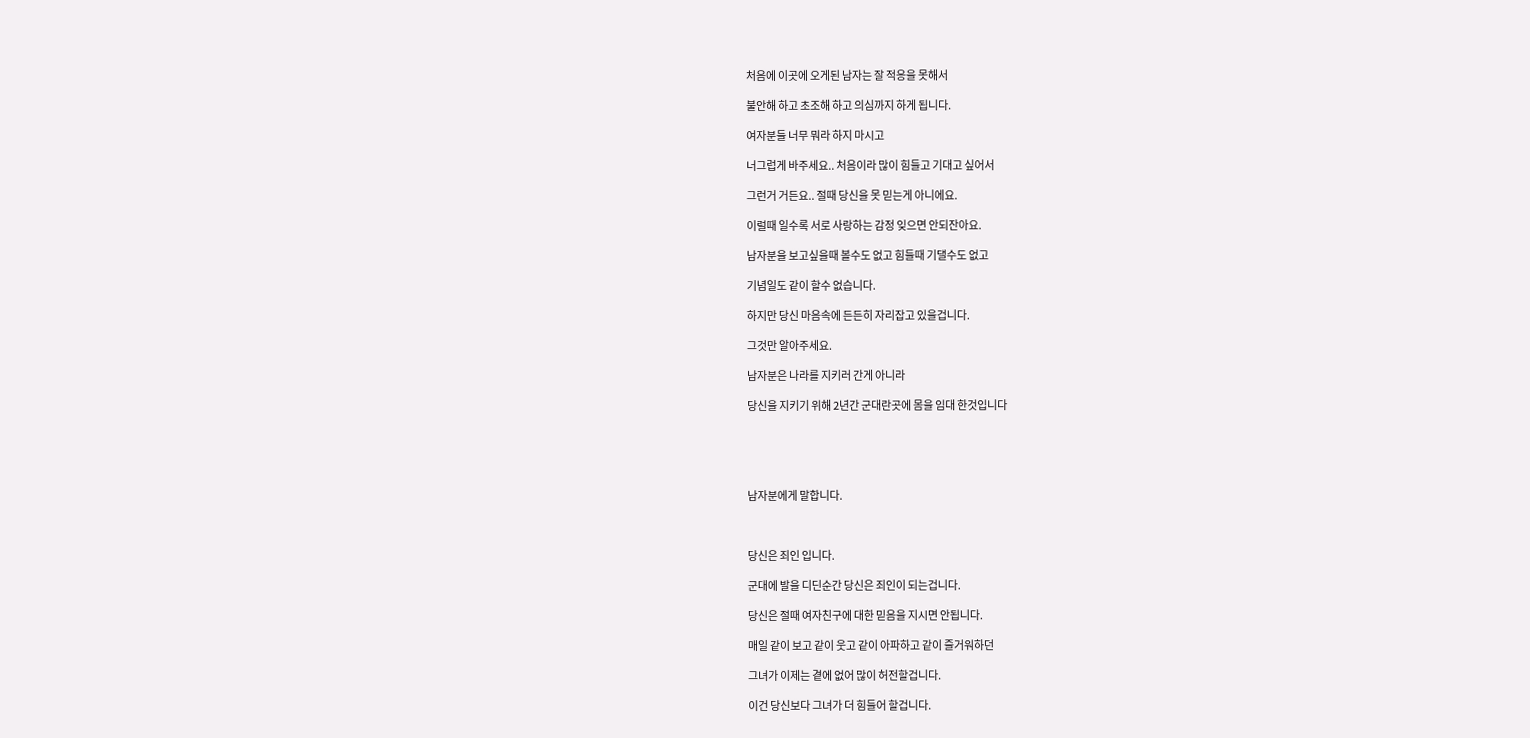처음에 이곳에 오게된 남자는 잘 적응을 못해서

불안해 하고 초조해 하고 의심까지 하게 됩니다.

여자분들 너무 뭐라 하지 마시고

너그럽게 바주세요.. 처음이라 많이 힘들고 기대고 싶어서

그런거 거든요.. 절때 당신을 못 믿는게 아니에요.

이럴때 일수록 서로 사랑하는 감정 잊으면 안되잔아요.

남자분을 보고싶을때 볼수도 없고 힘들때 기댈수도 없고

기념일도 같이 할수 없습니다.

하지만 당신 마음속에 든든히 자리잡고 있을겁니다.

그것만 알아주세요.

남자분은 나라를 지키러 간게 아니라

당신을 지키기 위해 2년간 군대란곳에 몸을 임대 한것입니다





남자분에게 말합니다.



당신은 죄인 입니다.

군대에 발을 디딘순간 당신은 죄인이 되는겁니다.

당신은 절때 여자친구에 대한 믿음을 지시면 안됩니다.

매일 같이 보고 같이 웃고 같이 아파하고 같이 즐거워하던

그녀가 이제는 곁에 없어 많이 허전할겁니다.

이건 당신보다 그녀가 더 힘들어 할겁니다.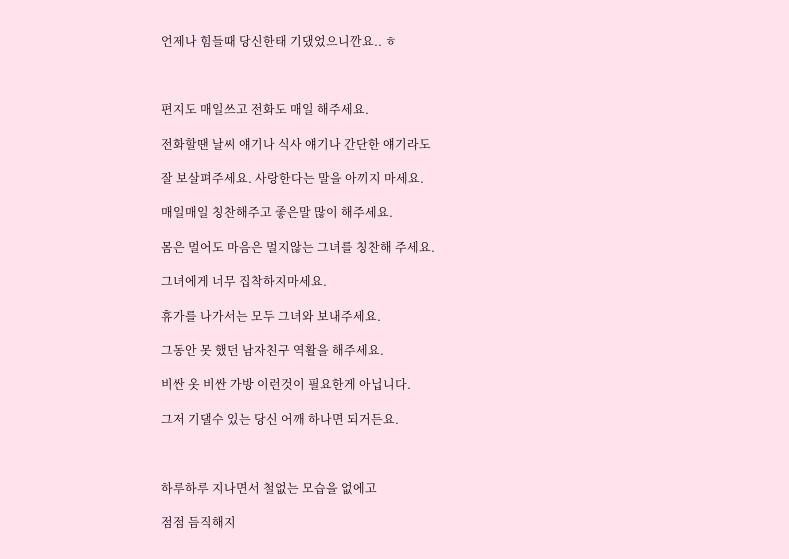언제나 힘들때 당신한태 기댔었으니깐요.. ㅎ



편지도 매일쓰고 전화도 매일 해주세요.

전화할땐 날씨 얘기나 식사 얘기나 간단한 얘기라도

잘 보살펴주세요. 사랑한다는 말을 아끼지 마세요.

매일매일 칭찬해주고 좋은말 많이 해주세요.

몸은 멀어도 마음은 멀지않는 그녀를 칭찬해 주세요.

그녀에게 너무 집착하지마세요.

휴가를 나가서는 모두 그녀와 보내주세요.

그동안 못 했던 남자친구 역활을 해주세요.

비싼 옷 비싼 가방 이런것이 필요한게 아닙니다.

그저 기댈수 있는 당신 어깨 하나면 되거든요.



하루하루 지나면서 철없는 모습을 없에고

점점 듬직해지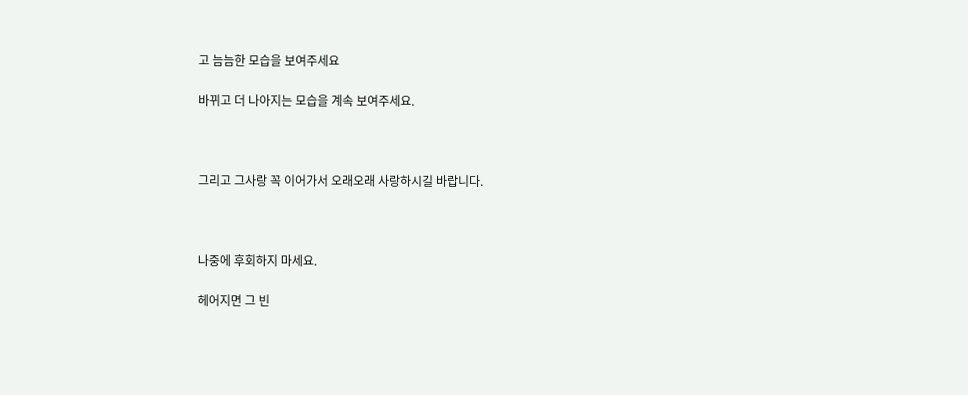고 늠늠한 모습을 보여주세요

바뀌고 더 나아지는 모습을 계속 보여주세요.



그리고 그사랑 꼭 이어가서 오래오래 사랑하시길 바랍니다.



나중에 후회하지 마세요.

헤어지면 그 빈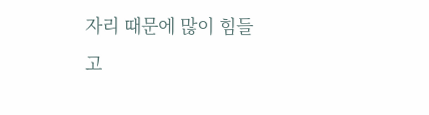자리 때문에 많이 힘들고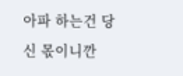아파 하는건 당신 몫이니깐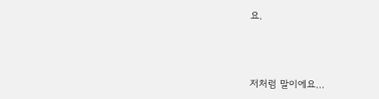요.



저처럼 말이에요...